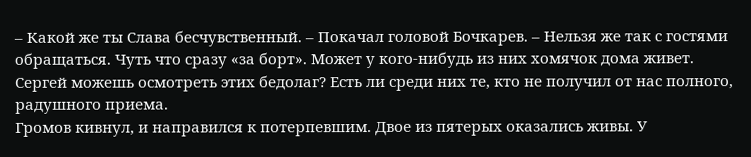– Какой же ты Слава бесчувственный. – Покачал головой Бочкарев. – Нельзя же так с гостями обращаться. Чуть что сразу «за борт». Может у кого-нибудь из них хомячок дома живет. Сергей можешь осмотреть этих бедолаг? Есть ли среди них те, кто не получил от нас полного, радушного приема.
Громов кивнул, и направился к потерпевшим. Двое из пятерых оказались живы. У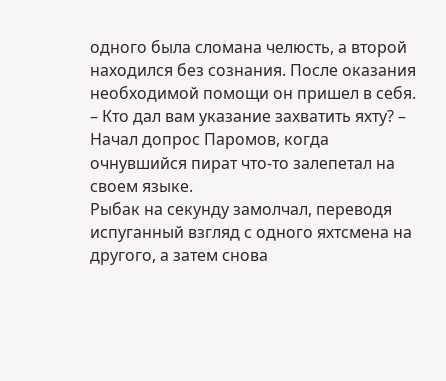одного была сломана челюсть, а второй находился без сознания. После оказания необходимой помощи он пришел в себя.
– Кто дал вам указание захватить яхту? – Начал допрос Паромов, когда очнувшийся пират что-то залепетал на своем языке.
Рыбак на секунду замолчал, переводя испуганный взгляд с одного яхтсмена на другого, а затем снова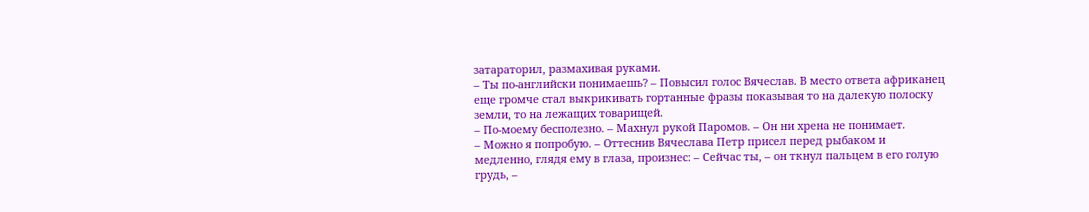затараторил, размахивая руками.
– Ты по-английски понимаешь? – Повысил голос Вячеслав. В место ответа африканец еще громче стал выкрикивать гортанные фразы показывая то на далекую полоску земли, то на лежащих товарищей.
– По-моему бесполезно. – Махнул рукой Паромов. – Он ни хрена не понимает.
– Можно я попробую. – Оттеснив Вячеслава Петр присел перед рыбаком и медленно, глядя ему в глаза, произнес: – Сейчас ты, – он ткнул пальцем в его голую грудь, –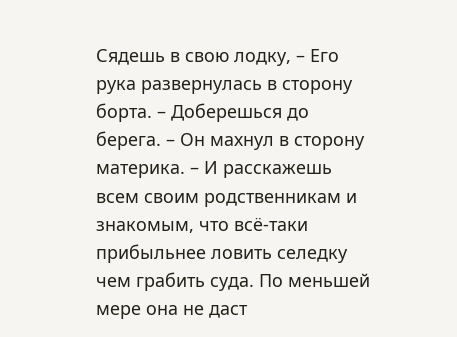Сядешь в свою лодку, – Его рука развернулась в сторону борта. – Доберешься до берега. – Он махнул в сторону материка. – И расскажешь всем своим родственникам и знакомым, что всё-таки прибыльнее ловить селедку чем грабить суда. По меньшей мере она не даст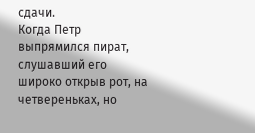сдачи.
Когда Петр выпрямился пират, слушавший его широко открыв рот, на четвереньках, но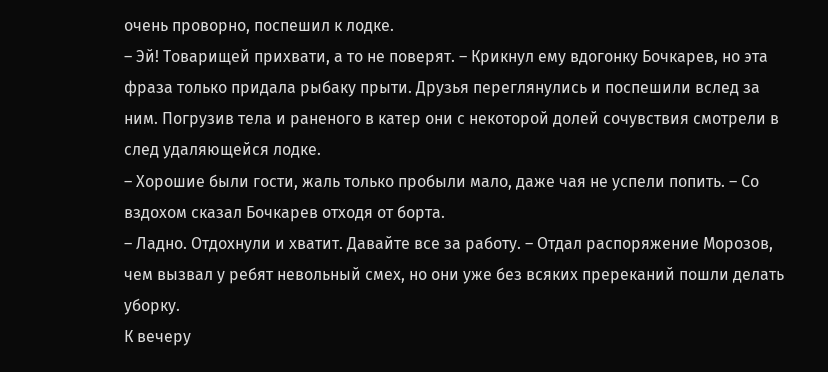очень проворно, поспешил к лодке.
– Эй! Товарищей прихвати, а то не поверят. – Крикнул ему вдогонку Бочкарев, но эта фраза только придала рыбаку прыти. Друзья переглянулись и поспешили вслед за ним. Погрузив тела и раненого в катер они с некоторой долей сочувствия смотрели в след удаляющейся лодке.
– Хорошие были гости, жаль только пробыли мало, даже чая не успели попить. – Со вздохом сказал Бочкарев отходя от борта.
– Ладно. Отдохнули и хватит. Давайте все за работу. – Отдал распоряжение Морозов, чем вызвал у ребят невольный смех, но они уже без всяких пререканий пошли делать уборку.
К вечеру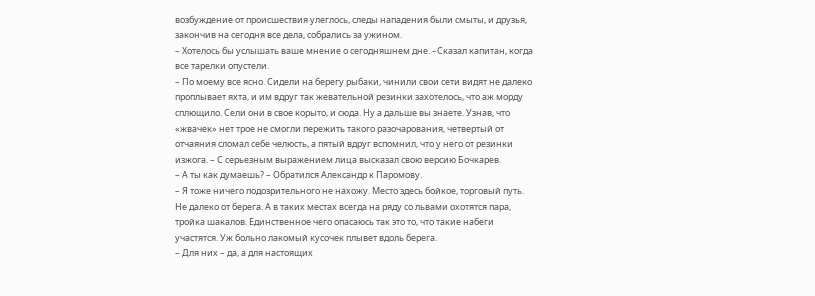возбуждение от происшествия улеглось, следы нападения были смыты, и друзья, закончив на сегодня все дела, собрались за ужином.
– Хотелось бы услышать ваше мнение о сегодняшнем дне. –Сказал капитан, когда все тарелки опустели.
– По моему все ясно. Сидели на берегу рыбаки, чинили свои сети видят не далеко проплывает яхта, и им вдруг так жевательной резинки захотелось, что аж морду сплющило. Сели они в свое корыто, и сюда. Ну а дальше вы знаете. Узнав, что «жвачек» нет трое не смогли пережить такого разочарования, четвертый от отчаяния сломал себе челюсть, а пятый вдруг вспомнил, что у него от резинки изжога. – С серьезным выражением лица высказал свою версию Бочкарев.
– А ты как думаешь? – Обратился Александр к Паромову.
– Я тоже ничего подозрительного не нахожу. Место здесь бойкое, торговый путь. Не далеко от берега. А в таких местах всегда на ряду со львами охотятся пара, тройка шакалов. Единственное чего опасаюсь так это то, что такие набеги участятся. Уж больно лакомый кусочек плывет вдоль берега.
– Для них – да, а для настоящих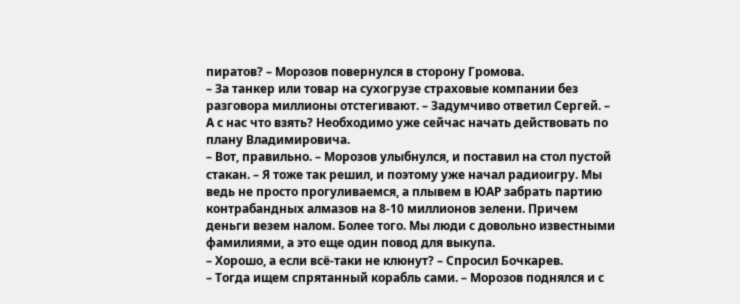пиратов? – Морозов повернулся в сторону Громова.
– За танкер или товар на сухогрузе страховые компании без разговора миллионы отстегивают. – Задумчиво ответил Сергей. – А с нас что взять? Необходимо уже сейчас начать действовать по плану Владимировича.
– Вот, правильно. – Морозов улыбнулся, и поставил на стол пустой стакан. – Я тоже так решил, и поэтому уже начал радиоигру. Мы ведь не просто прогуливаемся, а плывем в ЮАР забрать партию контрабандных алмазов на 8-10 миллионов зелени. Причем деньги везем налом. Более того. Мы люди с довольно известными фамилиями, а это еще один повод для выкупа.
– Хорошо, а если всё-таки не клюнут? – Спросил Бочкарев.
– Тогда ищем спрятанный корабль сами. – Морозов поднялся и с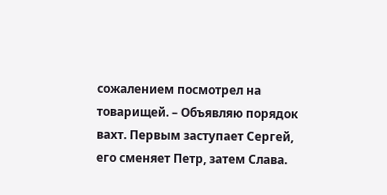сожалением посмотрел на товарищей. – Объявляю порядок вахт. Первым заступает Сергей, его сменяет Петр, затем Слава.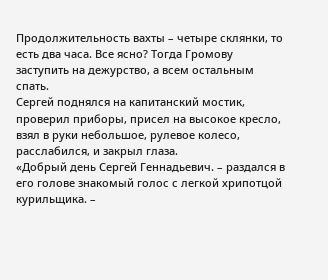Продолжительность вахты – четыре склянки, то есть два часа. Все ясно? Тогда Громову заступить на дежурство, а всем остальным спать.
Сергей поднялся на капитанский мостик, проверил приборы, присел на высокое кресло, взял в руки небольшое, рулевое колесо, расслабился, и закрыл глаза.
«Добрый день Сергей Геннадьевич. – раздался в его голове знакомый голос с легкой хрипотцой курильщика. –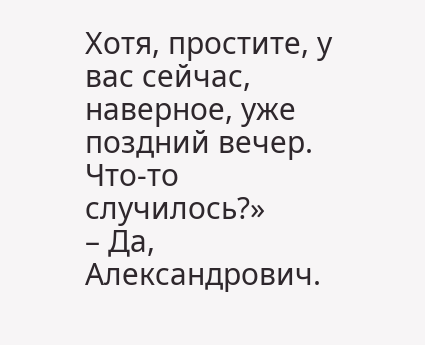Хотя, простите, у вас сейчас, наверное, уже поздний вечер. Что-то случилось?»
– Да, Александрович.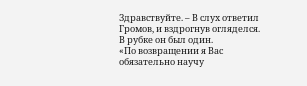Здравствуйте. – В слух ответил Громов, и вздрогнув огляделся. В рубке он был один.
«По возвращении я Вас обязательно научу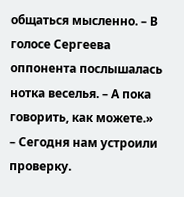общаться мысленно. – В голосе Сергеева оппонента послышалась нотка веселья. – А пока говорить, как можете.»
– Сегодня нам устроили проверку.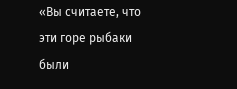«Вы считаете, что эти горе рыбаки были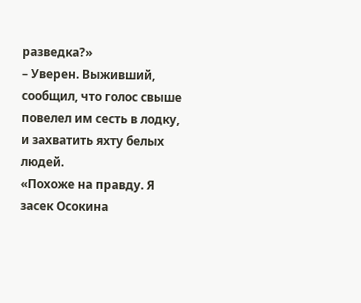разведка?»
– Уверен. Выживший, сообщил, что голос свыше повелел им сесть в лодку, и захватить яхту белых людей.
«Похоже на правду. Я засек Осокина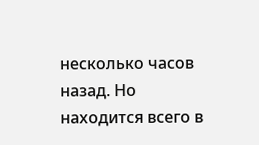несколько часов назад. Но находится всего в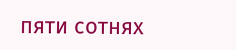пяти сотнях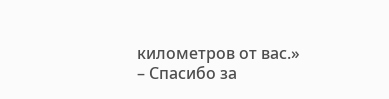километров от вас.»
– Спасибо за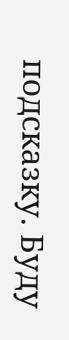подсказку. Буду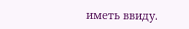иметь ввиду.